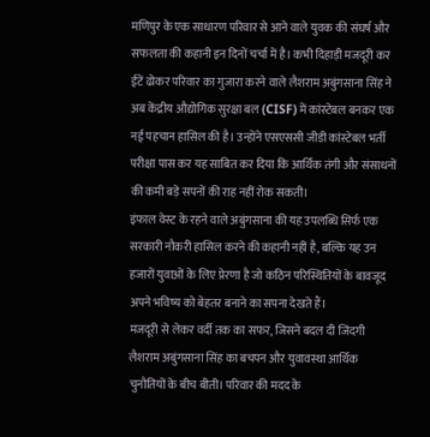मणिपुर के एक साधारण परिवार से आने वाले युवक की संघर्ष और सफलता की कहानी इन दिनों चर्चा में है। कभी दिहाड़ी मजदूरी कर ईंटें ढोकर परिवार का गुजारा करने वाले लैशराम अबुंगसाना सिंह ने अब केंद्रीय औद्योगिक सुरक्षा बल (CISF) में कांस्टेबल बनकर एक नई पहचान हासिल की है। उन्होंने एसएससी जीडी कांस्टेबल भर्ती परीक्षा पास कर यह साबित कर दिया कि आर्थिक तंगी और संसाधनों की कमी बड़े सपनों की राह नहीं रोक सकती।
इंफाल वेस्ट के रहने वाले अबुंगसाना की यह उपलब्धि सिर्फ एक सरकारी नौकरी हासिल करने की कहानी नहीं है, बल्कि यह उन हजारों युवाओं के लिए प्रेरणा है जो कठिन परिस्थितियों के बावजूद अपने भविष्य को बेहतर बनाने का सपना देखते हैं।
मजदूरी से लेकर वर्दी तक का सफर, जिसने बदल दी जिंदगी
लैशराम अबुंगसाना सिंह का बचपन और युवावस्था आर्थिक चुनौतियों के बीच बीती। परिवार की मदद के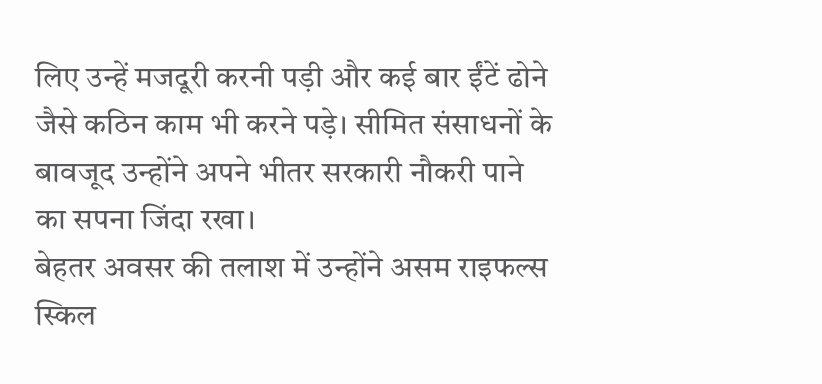लिए उन्हें मजदूरी करनी पड़ी और कई बार ईंटें ढोने जैसे कठिन काम भी करने पड़े। सीमित संसाधनों के बावजूद उन्होंने अपने भीतर सरकारी नौकरी पाने का सपना जिंदा रखा।
बेहतर अवसर की तलाश में उन्होंने असम राइफल्स स्किल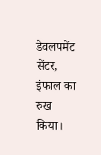डेवलपमेंट सेंटर, इंफाल का रुख किया।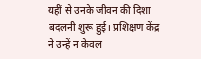यहीं से उनके जीवन की दिशा बदलनी शुरू हुई। प्रशिक्षण केंद्र ने उन्हें न केवल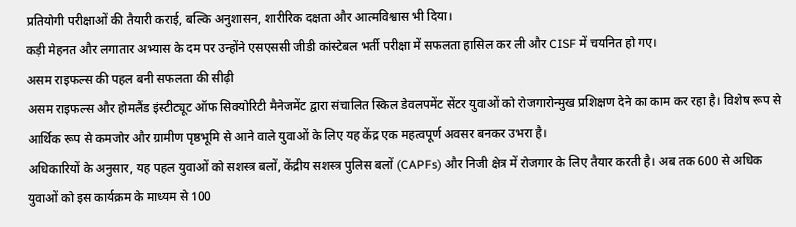प्रतियोगी परीक्षाओं की तैयारी कराई, बल्कि अनुशासन, शारीरिक दक्षता और आत्मविश्वास भी दिया।
कड़ी मेहनत और लगातार अभ्यास के दम पर उन्होंने एसएससी जीडी कांस्टेबल भर्ती परीक्षा में सफलता हासिल कर ली और CISF में चयनित हो गए।
असम राइफल्स की पहल बनी सफलता की सीढ़ी
असम राइफल्स और होमलैंड इंस्टीट्यूट ऑफ सिक्योरिटी मैनेजमेंट द्वारा संचालित स्किल डेवलपमेंट सेंटर युवाओं को रोजगारोन्मुख प्रशिक्षण देने का काम कर रहा है। विशेष रूप से आर्थिक रूप से कमजोर और ग्रामीण पृष्ठभूमि से आने वाले युवाओं के लिए यह केंद्र एक महत्वपूर्ण अवसर बनकर उभरा है।
अधिकारियों के अनुसार, यह पहल युवाओं को सशस्त्र बलों, केंद्रीय सशस्त्र पुलिस बलों (CAPFs) और निजी क्षेत्र में रोजगार के लिए तैयार करती है। अब तक 600 से अधिक युवाओं को इस कार्यक्रम के माध्यम से 100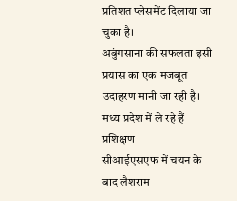प्रतिशत प्लेसमेंट दिलाया जा चुका है।
अबुंगसाना की सफलता इसी प्रयास का एक मजबूत उदाहरण मानी जा रही है।
मध्य प्रदेश में ले रहे हैं प्रशिक्षण
सीआईएसएफ में चयन के बाद लैशराम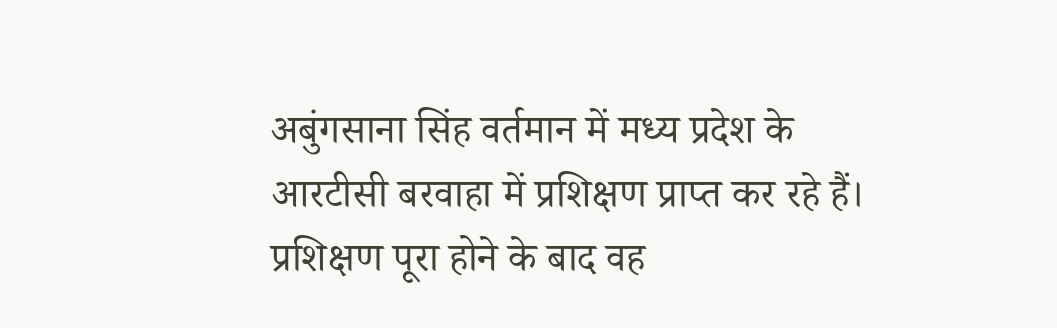अबुंगसाना सिंह वर्तमान में मध्य प्रदेश के आरटीसी बरवाहा में प्रशिक्षण प्राप्त कर रहे हैं। प्रशिक्षण पूरा होने के बाद वह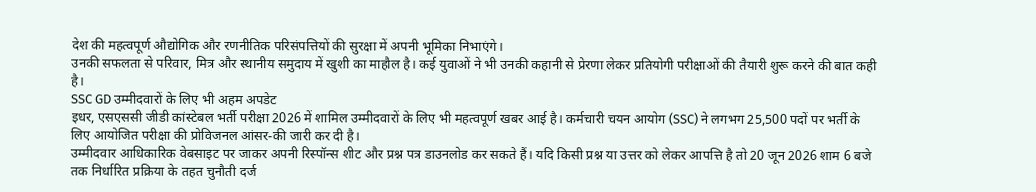देश की महत्वपूर्ण औद्योगिक और रणनीतिक परिसंपत्तियों की सुरक्षा में अपनी भूमिका निभाएंगे।
उनकी सफलता से परिवार, मित्र और स्थानीय समुदाय में खुशी का माहौल है। कई युवाओं ने भी उनकी कहानी से प्रेरणा लेकर प्रतियोगी परीक्षाओं की तैयारी शुरू करने की बात कही है।
SSC GD उम्मीदवारों के लिए भी अहम अपडेट
इधर, एसएससी जीडी कांस्टेबल भर्ती परीक्षा 2026 में शामिल उम्मीदवारों के लिए भी महत्वपूर्ण खबर आई है। कर्मचारी चयन आयोग (SSC) ने लगभग 25,500 पदों पर भर्ती के लिए आयोजित परीक्षा की प्रोविजनल आंसर-की जारी कर दी है।
उम्मीदवार आधिकारिक वेबसाइट पर जाकर अपनी रिस्पॉन्स शीट और प्रश्न पत्र डाउनलोड कर सकते हैं। यदि किसी प्रश्न या उत्तर को लेकर आपत्ति है तो 20 जून 2026 शाम 6 बजे तक निर्धारित प्रक्रिया के तहत चुनौती दर्ज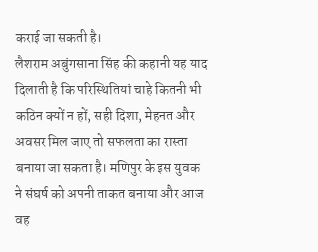कराई जा सकती है।
लैशराम अबुंगसाना सिंह की कहानी यह याद दिलाती है कि परिस्थितियां चाहे कितनी भी कठिन क्यों न हों, सही दिशा, मेहनत और अवसर मिल जाए तो सफलता का रास्ता बनाया जा सकता है। मणिपुर के इस युवक ने संघर्ष को अपनी ताकत बनाया और आज वह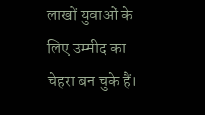लाखों युवाओं के लिए उम्मीद का चेहरा बन चुके हैं।